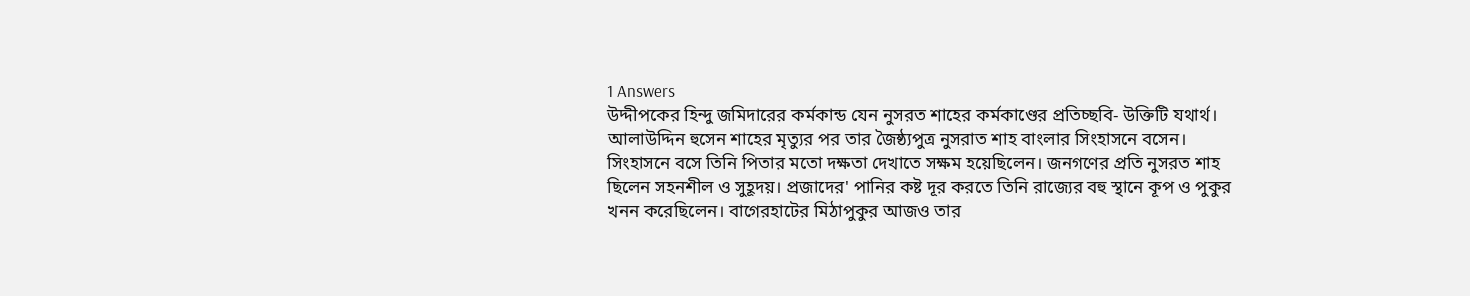1 Answers
উদ্দীপকের হিন্দু জমিদারের কর্মকান্ড যেন নুসরত শাহের কর্মকাণ্ডের প্রতিচ্ছবি- উক্তিটি যথার্থ।
আলাউদ্দিন হুসেন শাহের মৃত্যুর পর তার জৈষ্ঠ্যপুত্র নুসরাত শাহ বাংলার সিংহাসনে বসেন। সিংহাসনে বসে তিনি পিতার মতো দক্ষতা দেখাতে সক্ষম হয়েছিলেন। জনগণের প্রতি নুসরত শাহ ছিলেন সহনশীল ও সুহূদয়। প্রজাদের' পানির কষ্ট দূর করতে তিনি রাজ্যের বহু স্থানে কূপ ও পুকুর খনন করেছিলেন। বাগেরহাটের মিঠাপুকুর আজও তার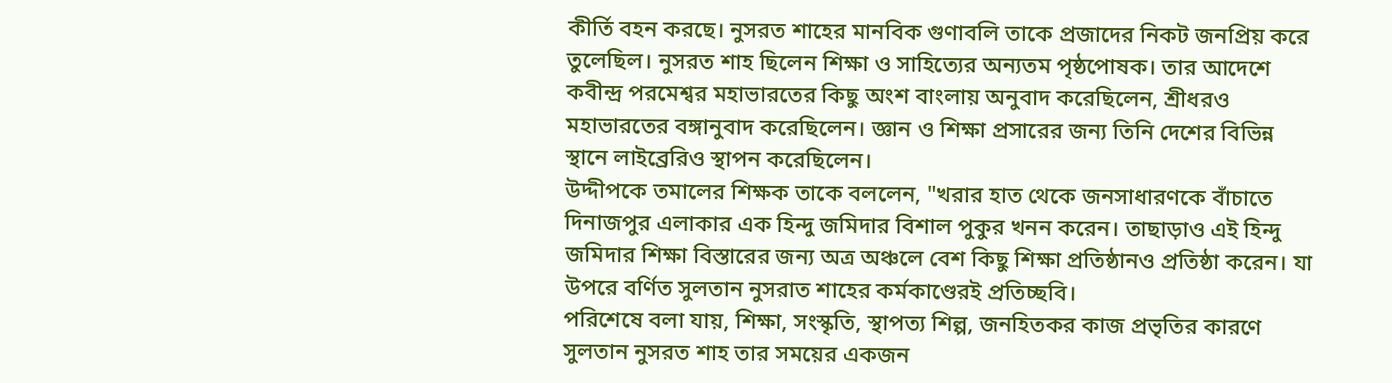কীর্তি বহন করছে। নুসরত শাহের মানবিক গুণাবলি তাকে প্রজাদের নিকট জনপ্রিয় করে তুলেছিল। নুসরত শাহ ছিলেন শিক্ষা ও সাহিত্যের অন্যতম পৃষ্ঠপোষক। তার আদেশে কবীন্দ্র পরমেশ্বর মহাভারতের কিছু অংশ বাংলায় অনুবাদ করেছিলেন, শ্রীধরও মহাভারতের বঙ্গানুবাদ করেছিলেন। জ্ঞান ও শিক্ষা প্রসারের জন্য তিনি দেশের বিভিন্ন স্থানে লাইব্রেরিও স্থাপন করেছিলেন।
উদ্দীপকে তমালের শিক্ষক তাকে বললেন, "খরার হাত থেকে জনসাধারণকে বাঁচাতে দিনাজপুর এলাকার এক হিন্দু জমিদার বিশাল পুকুর খনন করেন। তাছাড়াও এই হিন্দু জমিদার শিক্ষা বিস্তারের জন্য অত্র অঞ্চলে বেশ কিছু শিক্ষা প্রতিষ্ঠানও প্রতিষ্ঠা করেন। যা উপরে বর্ণিত সুলতান নুসরাত শাহের কর্মকাণ্ডেরই প্রতিচ্ছবি।
পরিশেষে বলা যায়, শিক্ষা, সংস্কৃতি, স্থাপত্য শিল্প, জনহিতকর কাজ প্রভৃতির কারণে সুলতান নুসরত শাহ তার সময়ের একজন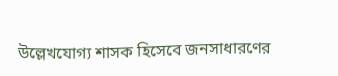উল্লেখযোগ্য শাসক হিসেবে জনসাধারণের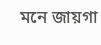মনে জায়গা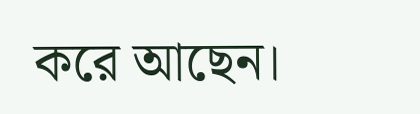করে আছেন।